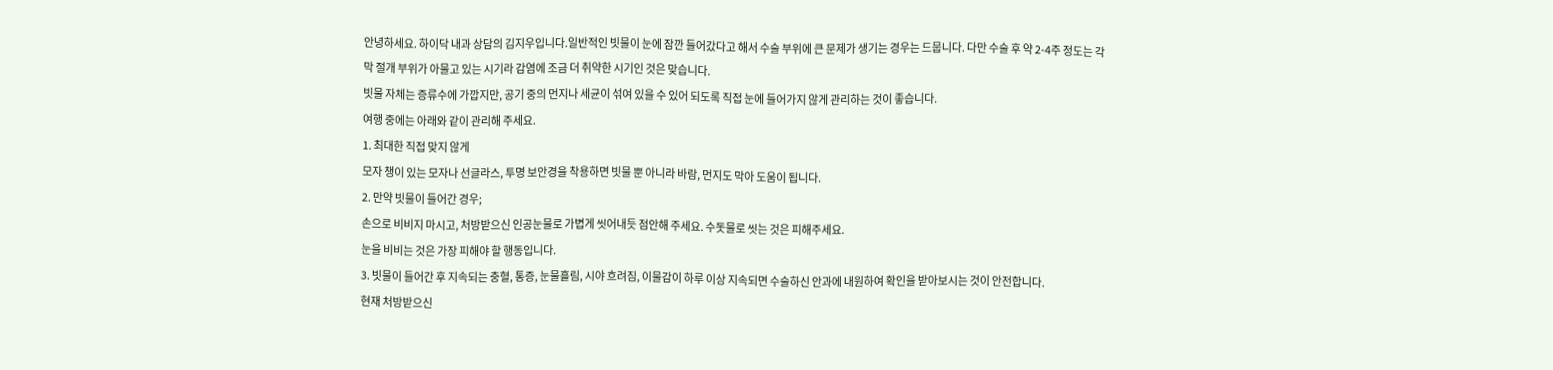안녕하세요. 하이닥 내과 상담의 김지우입니다.일반적인 빗물이 눈에 잠깐 들어갔다고 해서 수술 부위에 큰 문제가 생기는 경우는 드뭅니다. 다만 수술 후 약 2-4주 정도는 각막 절개 부위가 아물고 있는 시기라 감염에 조금 더 취약한 시기인 것은 맞습니다.
빗물 자체는 증류수에 가깝지만, 공기 중의 먼지나 세균이 섞여 있을 수 있어 되도록 직접 눈에 들어가지 않게 관리하는 것이 좋습니다.
여행 중에는 아래와 같이 관리해 주세요.
1. 최대한 직접 맞지 않게
모자 챙이 있는 모자나 선글라스, 투명 보안경을 착용하면 빗물 뿐 아니라 바람, 먼지도 막아 도움이 됩니다.
2. 만약 빗물이 들어간 경우;
손으로 비비지 마시고, 처방받으신 인공눈물로 가볍게 씻어내듯 점안해 주세요. 수돗물로 씻는 것은 피해주세요.
눈을 비비는 것은 가장 피해야 할 행동입니다.
3. 빗물이 들어간 후 지속되는 충혈, 통증, 눈물흘림, 시야 흐려짐, 이물감이 하루 이상 지속되면 수술하신 안과에 내원하여 확인을 받아보시는 것이 안전합니다.
현재 처방받으신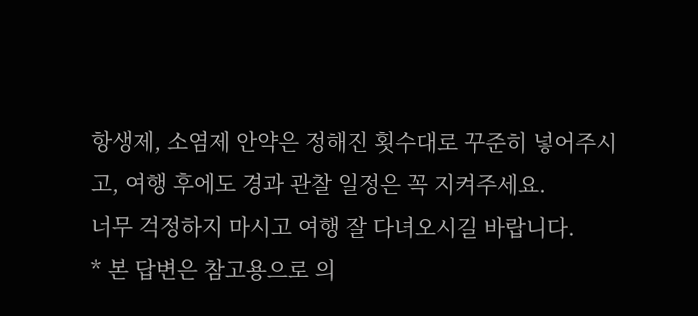항생제, 소염제 안약은 정해진 횟수대로 꾸준히 넣어주시고, 여행 후에도 경과 관찰 일정은 꼭 지켜주세요.
너무 걱정하지 마시고 여행 잘 다녀오시길 바랍니다.
* 본 답변은 참고용으로 의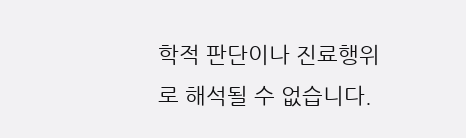학적 판단이나 진료행위로 해석될 수 없습니다.